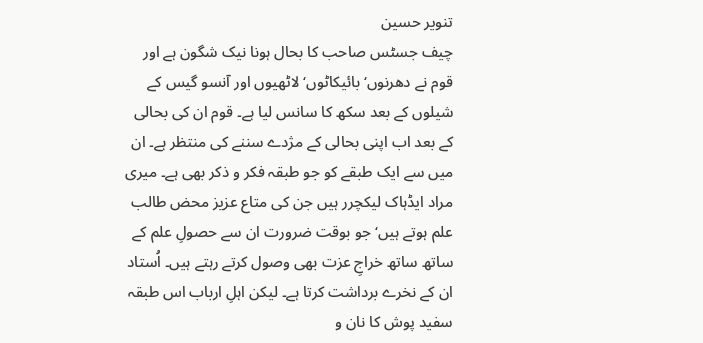تنویر حسین
چیف جسٹس صاحب کا بحال ہونا نیک شگون ہے اور قوم نے دھرنوں‘ بائیکاٹوں‘ لاٹھیوں اور آنسو گیس کے شیلوں کے بعد سکھ کا سانس لیا ہے۔ قوم ان کی بحالی کے بعد اب اپنی بحالی کے مژدے سننے کی منتظر ہے۔ ان میں سے ایک طبقے کو جو طبقہ فکر و ذکر بھی ہے۔ میری مراد ایڈہاک لیکچرر ہیں جن کی متاع عزیز محض طالب علم ہوتے ہیں‘ جو بوقت ضرورت ان سے حصولِ علم کے ساتھ ساتھ خراجِ عزت بھی وصول کرتے رہتے ہیں۔ اُستاد ان کے نخرے برداشت کرتا ہے۔ لیکن اہلِ ارباب اس طبقہ سفید پوش کا نان و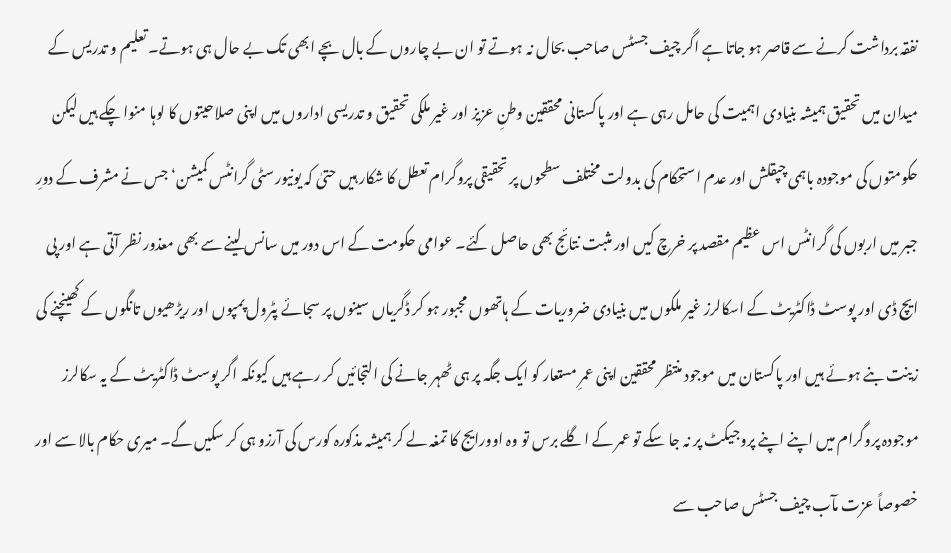نفقہ برداشت کرنے سے قاصر ہو جاتا ہے اگر چیف جسٹس صاحب بحال نہ ہوتے تو ان بے چاروں کے بال بچے ابھی تک بے حال ہی ہوتے۔ تعلیم و تدریس کے میدان میں تحقیق ہمیشہ بنیادی اہمیت کی حامل رہی ہے اور پاکستانی محققین وطنِ عزیز اور غیر ملکی تحقیق و تدریسی اداروں میں اپنی صلاحیتوں کا لوہا منوا چکے ہیں لیکن حکومتوں کی موجودہ باہمی چپقلش اور عدم استحکام کی بدولت مختلف سطحوں پر تحقیقی پروگرام تعطل کا شکار ہیں حتیٰ کہ یونیورسٹی گرانٹس کمیشن‘ جس نے مشرف کے دورِ جبر میں اربوں کی گرانٹس اس عظیم مقصد پر خرچ کیں اور مثبت نتائج بھی حاصل کئے۔ عوامی حکومت کے اس دور میں سانس لینے سے بھی معذور نظر آتی ہے اور پی ایچ ڈی اور پوسٹ ڈاکٹریٹ کے اسکالرز غیر ملکوں میں بنیادی ضروریات کے ہاتھوں مجبور ہو کر ڈگریاں سینوں پر سجائے پٹرول پمپوں اور ریڑھیوں تانگوں کے کھینچنے کی زینت بنے ہوئے ہیں اور پاکستان میں موجود منتظر محققین اپنی عمرِ مستعار کو ایک جگہ پر ہی ٹھہر جانے کی التجائیں کر رہے ہیں کیونکہ اگر پوسٹ ڈاکٹریٹ کے یہ سکالرز موجودہ پروگرام میں اپنے اپنے پروجیکٹ پر نہ جا سکے تو عمر کے اگلے برس تو وہ اوورایج کا تمغہ لے کر ہمیشہ مذکورہ کورس کی آرزو ہی کر سکیں گے۔ میری حکام بالا سے اور خصوصاً عزت مآب چیف جسٹس صاحب سے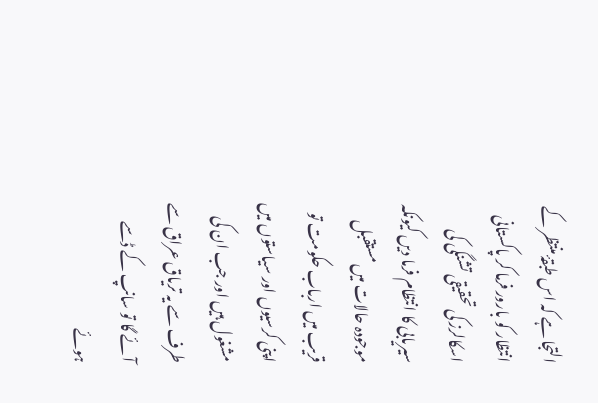التجا ہے کہ اس طبقۂ منتظر کے انتظار کو بارور فرما کر پاکستانی اسکالرز کی تحقیقی تشنگی کی سیریابی کا انتظام فرما دیں کیونکہ موجودہ حالات میں مستقبل قریب میں ارباب حکومت تو اپنی کرسیوں اور سیاستوں میں مشغول ہیں اور جب ان کی طرف سے یہ تریاق عراق سے آئے گا تو سانپ کے ڈسے ہوئے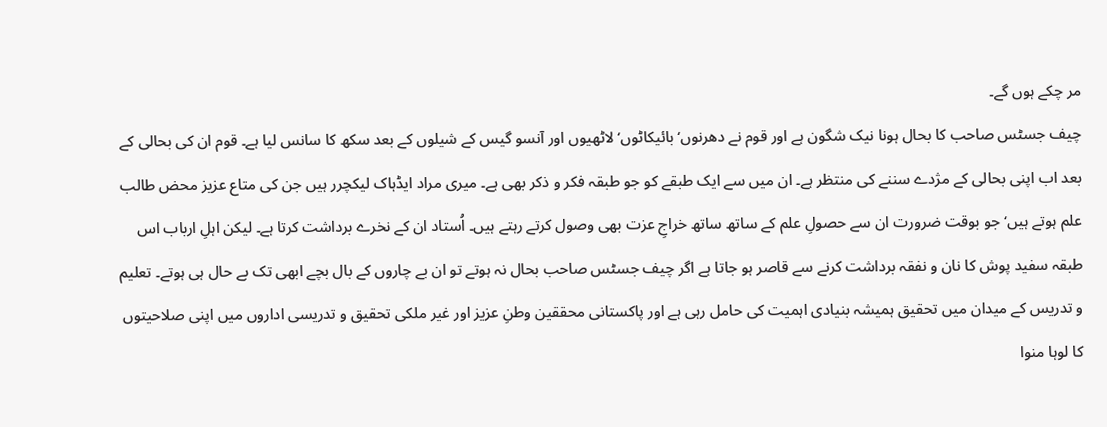مر چکے ہوں گے۔
چیف جسٹس صاحب کا بحال ہونا نیک شگون ہے اور قوم نے دھرنوں‘ بائیکاٹوں‘ لاٹھیوں اور آنسو گیس کے شیلوں کے بعد سکھ کا سانس لیا ہے۔ قوم ان کی بحالی کے بعد اب اپنی بحالی کے مژدے سننے کی منتظر ہے۔ ان میں سے ایک طبقے کو جو طبقہ فکر و ذکر بھی ہے۔ میری مراد ایڈہاک لیکچرر ہیں جن کی متاع عزیز محض طالب علم ہوتے ہیں‘ جو بوقت ضرورت ان سے حصولِ علم کے ساتھ ساتھ خراجِ عزت بھی وصول کرتے رہتے ہیں۔ اُستاد ان کے نخرے برداشت کرتا ہے۔ لیکن اہلِ ارباب اس طبقہ سفید پوش کا نان و نفقہ برداشت کرنے سے قاصر ہو جاتا ہے اگر چیف جسٹس صاحب بحال نہ ہوتے تو ان بے چاروں کے بال بچے ابھی تک بے حال ہی ہوتے۔ تعلیم و تدریس کے میدان میں تحقیق ہمیشہ بنیادی اہمیت کی حامل رہی ہے اور پاکستانی محققین وطنِ عزیز اور غیر ملکی تحقیق و تدریسی اداروں میں اپنی صلاحیتوں کا لوہا منوا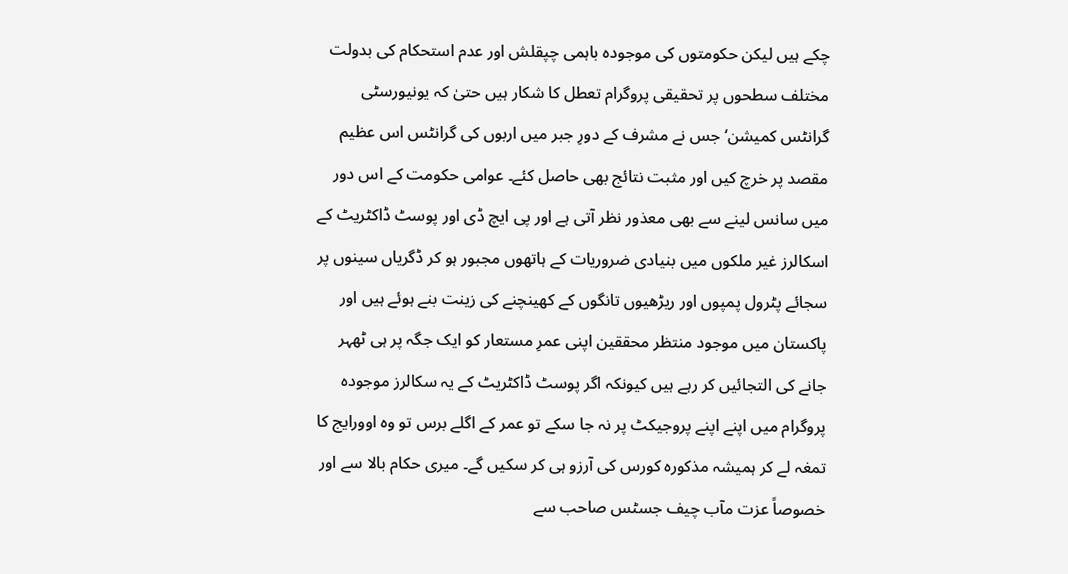چکے ہیں لیکن حکومتوں کی موجودہ باہمی چپقلش اور عدم استحکام کی بدولت مختلف سطحوں پر تحقیقی پروگرام تعطل کا شکار ہیں حتیٰ کہ یونیورسٹی گرانٹس کمیشن‘ جس نے مشرف کے دورِ جبر میں اربوں کی گرانٹس اس عظیم مقصد پر خرچ کیں اور مثبت نتائج بھی حاصل کئے۔ عوامی حکومت کے اس دور میں سانس لینے سے بھی معذور نظر آتی ہے اور پی ایچ ڈی اور پوسٹ ڈاکٹریٹ کے اسکالرز غیر ملکوں میں بنیادی ضروریات کے ہاتھوں مجبور ہو کر ڈگریاں سینوں پر سجائے پٹرول پمپوں اور ریڑھیوں تانگوں کے کھینچنے کی زینت بنے ہوئے ہیں اور پاکستان میں موجود منتظر محققین اپنی عمرِ مستعار کو ایک جگہ پر ہی ٹھہر جانے کی التجائیں کر رہے ہیں کیونکہ اگر پوسٹ ڈاکٹریٹ کے یہ سکالرز موجودہ پروگرام میں اپنے اپنے پروجیکٹ پر نہ جا سکے تو عمر کے اگلے برس تو وہ اوورایج کا تمغہ لے کر ہمیشہ مذکورہ کورس کی آرزو ہی کر سکیں گے۔ میری حکام بالا سے اور خصوصاً عزت مآب چیف جسٹس صاحب سے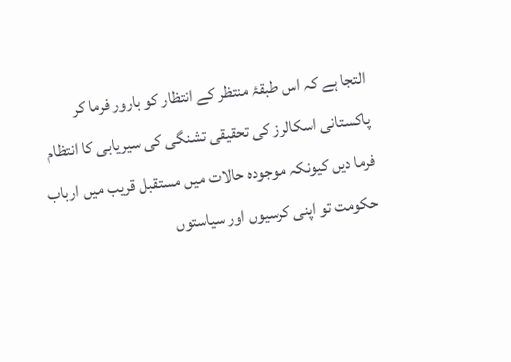التجا ہے کہ اس طبقۂ منتظر کے انتظار کو بارور فرما کر پاکستانی اسکالرز کی تحقیقی تشنگی کی سیریابی کا انتظام فرما دیں کیونکہ موجودہ حالات میں مستقبل قریب میں ارباب حکومت تو اپنی کرسیوں اور سیاستوں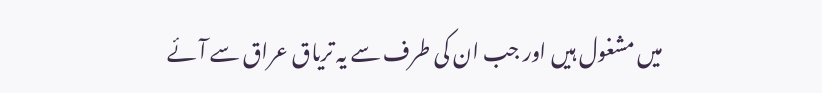میں مشغول ہیں اور جب ان کی طرف سے یہ تریاق عراق سے آئے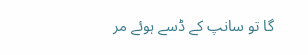گا تو سانپ کے ڈسے ہوئے مر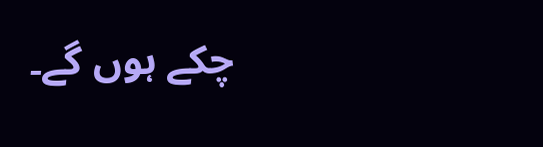چکے ہوں گے۔